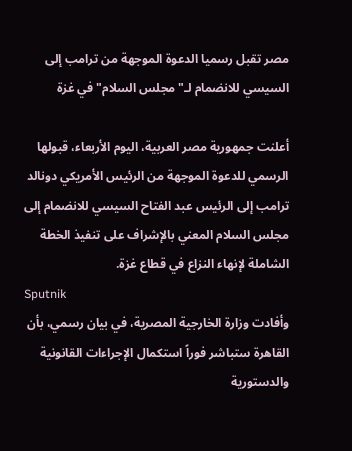مصر تقبل رسميا الدعوة الموجهة من ترامب إلى السيسي للانضمام لـ"مجلس السلام" في غزة

أعلنت جمهورية مصر العربية، اليوم الأربعاء، قبولها الرسمي للدعوة الموجهة من الرئيس الأمريكي دونالد ترامب إلى الرئيس عبد الفتاح السيسي للانضمام إلى مجلس السلام المعني بالإشراف على تنفيذ الخطة الشاملة لإنهاء النزاع في قطاع غزة.
Sputnik
وأفادت وزارة الخارجية المصرية، في بيان رسمي، بأن القاهرة ستباشر فوراً استكمال الإجراءات القانونية والدستورية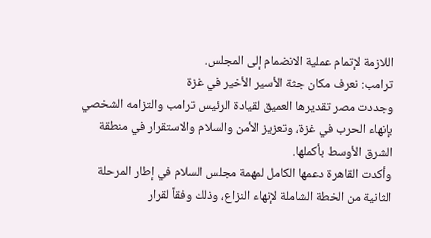اللازمة لإتمام عملية الانضمام إلى المجلس.
ترامب: نعرف مكان جثة الأسير الأخير في غزة
وجددت مصر تقديرها العميق لقيادة الرئيس ترامب والتزامه الشخصي بإنهاء الحرب في غزة، وتعزيز الأمن والسلام والاستقرار في منطقة الشرق الأوسط بأكملها.
وأكدت القاهرة دعمها الكامل لمهمة مجلس السلام في إطار المرحلة الثانية من الخطة الشاملة لإنهاء النزاع، وذلك وفقاً لقرار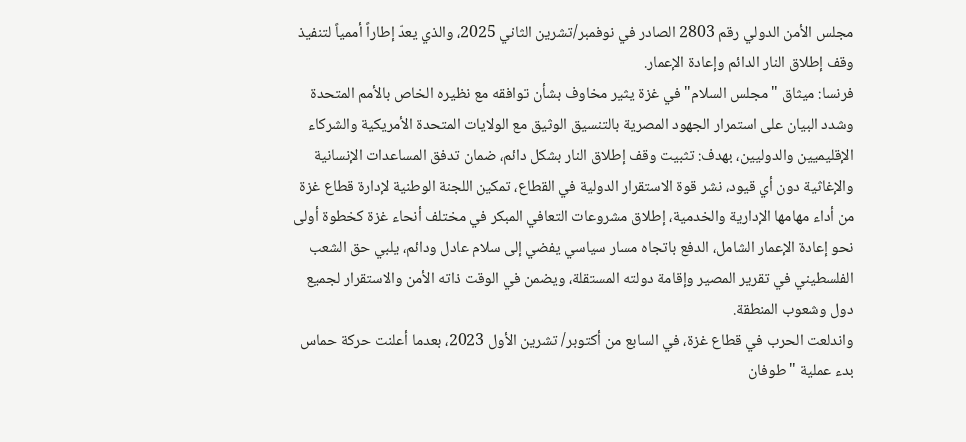مجلس الأمن الدولي رقم 2803 الصادر في نوفمبر/تشرين الثاني 2025، والذي يعدّ إطاراً أممياً لتنفيذ وقف إطلاق النار الدائم وإعادة الإعمار.
فرنسا: ميثاق "مجلس السلام" في غزة يثير مخاوف بشأن توافقه مع نظيره الخاص بالأمم المتحدة
وشدد البيان على استمرار الجهود المصرية بالتنسيق الوثيق مع الولايات المتحدة الأمريكية والشركاء الإقليميين والدوليين، بهدف: تثبيت وقف إطلاق النار بشكل دائم، ضمان تدفق المساعدات الإنسانية والإغاثية دون أي قيود، نشر قوة الاستقرار الدولية في القطاع، تمكين اللجنة الوطنية لإدارة قطاع غزة من أداء مهامها الإدارية والخدمية، إطلاق مشروعات التعافي المبكر في مختلف أنحاء غزة كخطوة أولى نحو إعادة الإعمار الشامل، الدفع باتجاه مسار سياسي يفضي إلى سلام عادل ودائم، يلبي حق الشعب الفلسطيني في تقرير المصير وإقامة دولته المستقلة، ويضمن في الوقت ذاته الأمن والاستقرار لجميع دول وشعوب المنطقة.
واندلعت الحرب في قطاع غزة، في السابع من أكتوبر/ تشرين الأول 2023، بعدما أعلنت حركة حماس بدء عملية "طوفان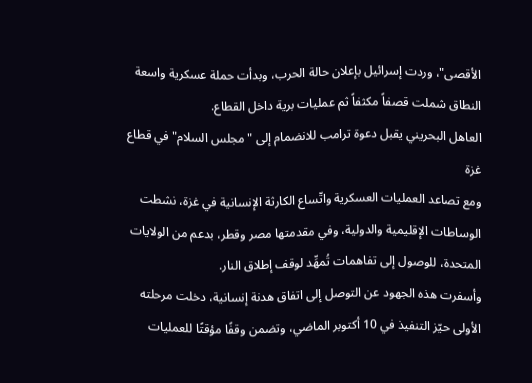الأقصى"، وردت إسرائيل بإعلان حالة الحرب، وبدأت حملة عسكرية واسعة النطاق شملت قصفاً مكثفاً ثم عمليات برية داخل القطاع.
العاهل البحريني يقبل دعوة ترامب للانضمام إلى "مجلس السلام" في قطاع غزة
ومع تصاعد العمليات العسكرية واتّساع الكارثة الإنسانية في غزة، نشطت الوساطات الإقليمية والدولية، وفي مقدمتها مصر وقطر، بدعم من الولايات المتحدة، للوصول إلى تفاهمات تُمهِّد لوقف إطلاق النار.
وأسفرت هذه الجهود عن التوصل إلى اتفاق هدنة إنسانية، دخلت مرحلته الأولى حيّز التنفيذ في 10 أكتوبر الماضي، وتضمن وقفًا مؤقتًا للعمليات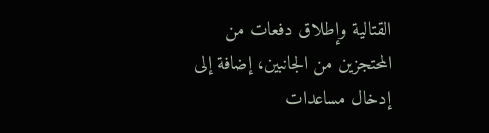القتالية وإطلاق دفعات من المحتجزين من الجانبين، إضافة إلى إدخال مساعدات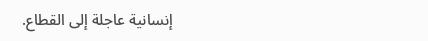إنسانية عاجلة إلى القطاع.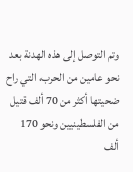وتم التوصل إلى هذه الهدنة بعد نحو عامين من الحرب، التي راح ضحيتها أكثر من 70 ألف قتيل من الفلسطينيين ونحو 170 ألف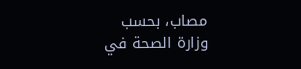مصاب، بحسب وزارة الصحة في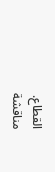القطاع.
مناقشة